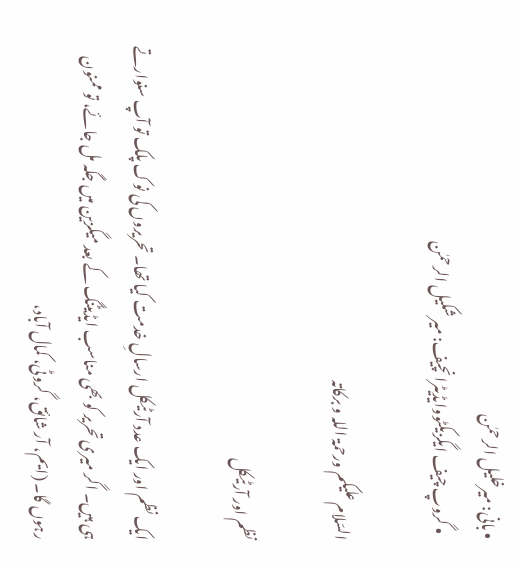• بانی: میرخلیل الرحمٰن
  • گروپ چیف ایگزیکٹووایڈیٹرانچیف: میر شکیل الرحمٰن

السّلام علیکم ورحمۃ اللہ و برکاتہ

نظم اور آرٹیکل

ایک نظم اور ایک عدد آرٹیکل ارسالِ خدمت کیا تھا۔ تحریروں کی نوک پلک تو آپ سنوارتے ہی ہیں۔ اگر میری تحریر کو بھی مناسب ایڈیٹنگ کے بعد میگزین میں جگہ مل جائے، تو ممنون رہوں گا۔ (ایم، آر شائق، گروٹی، کمال آباد،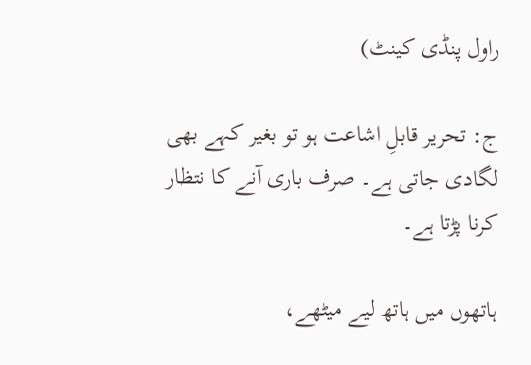راول پنڈی کینٹ)

ج: تحریر قابلِ اشاعت ہو تو بغیر کہے بھی لگادی جاتی ہے۔ صرف باری آنے کا نتظار کرنا پڑتا ہے۔

ہاتھوں میں ہاتھ لیے میٹھے،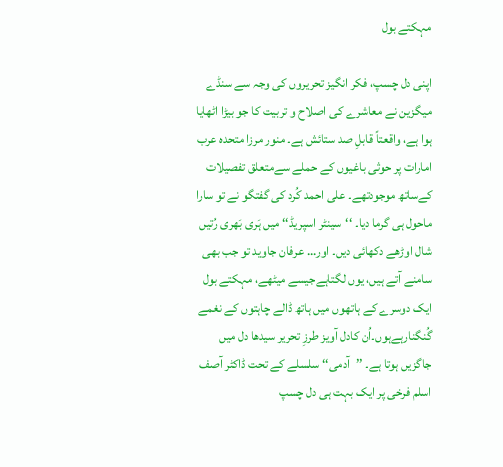مہکتے بول

اپنی دل چسپ، فکر انگیز تحریروں کی وجہ سے سنڈے میگزین نے معاشرے کی اصلاح و تربیت کا جو بیڑا اٹھایا ہوا ہے، واقعتاً قابلِ صد ستائش ہے۔ منور مرزا متحدہ عرب امارات پر حوثی باغیوں کے حملے سےمتعلق تفصیلات کےساتھ موجودتھے۔ علی احمد کُرد کی گفتگو نے تو سارا ماحول ہی گرما دیا۔ ‘‘سینٹر اسپریڈ‘‘ میں ہَری بَھری رُتیں شال اوڑھے دکھائی دیں۔ اور… عرفان جاوید تو جب بھی سامنے آتے ہیں، یوں لگتاہےجیسے میٹھے، مہکتے بول ایک دوسرے کے ہاتھوں میں ہاتھ ڈالے چاہتوں کے نغمے گُنگنارہےہوں۔اُن کادل آویز طرزِ تحریر سیدھا دل میں جاگزیں ہوتا ہے۔ ’’آدمی‘‘ سلسلے کے تحت ڈاکٹر آصف اسلم فرخی پر ایک بہت ہی دل چسپ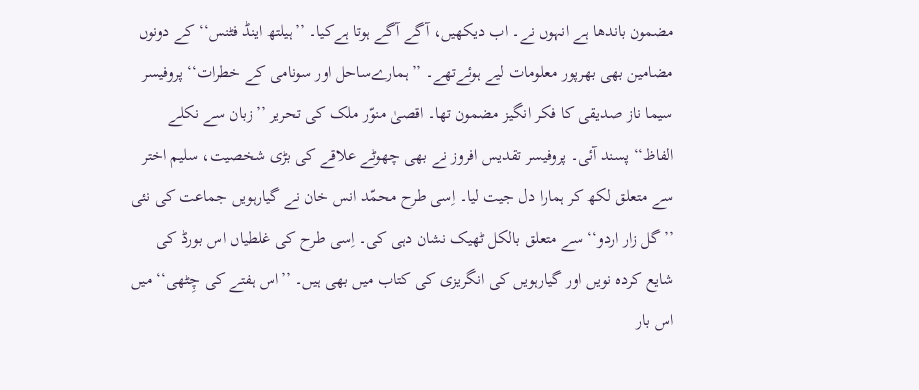مضمون باندھا ہے انہوں نے۔ اب دیکھیں، آگے آگے ہوتا ہےکیا۔ ’’ہیلتھ اینڈ فٹنس‘‘ کے دونوں مضامین بھی بھرپور معلومات لیے ہوئےتھے۔ ’’ہمارےساحل اور سونامی کے خطرات‘‘ پروفیسر سیما ناز صدیقی کا فکر انگیز مضمون تھا۔ اقصیٰ منوّر ملک کی تحریر ’’زبان سے نکلے الفاظ‘‘ پسند آئی۔ پروفیسر تقدیس افروز نے بھی چھوٹے علاقے کی بڑی شخصیت، سلیم اختر سے متعلق لکھ کر ہمارا دل جیت لیا۔ اِسی طرح محمّد انس خان نے گیارہویں جماعت کی نئی ’’گل زار اردو‘‘ سے متعلق بالکل ٹھیک نشان دہی کی۔ اِسی طرح کی غلطیاں اس بورڈ کی شایع کردہ نویں اور گیارہویں کی انگریزی کی کتاب میں بھی ہیں۔ ’’اس ہفتے کی چِٹھی‘‘ میں اس بار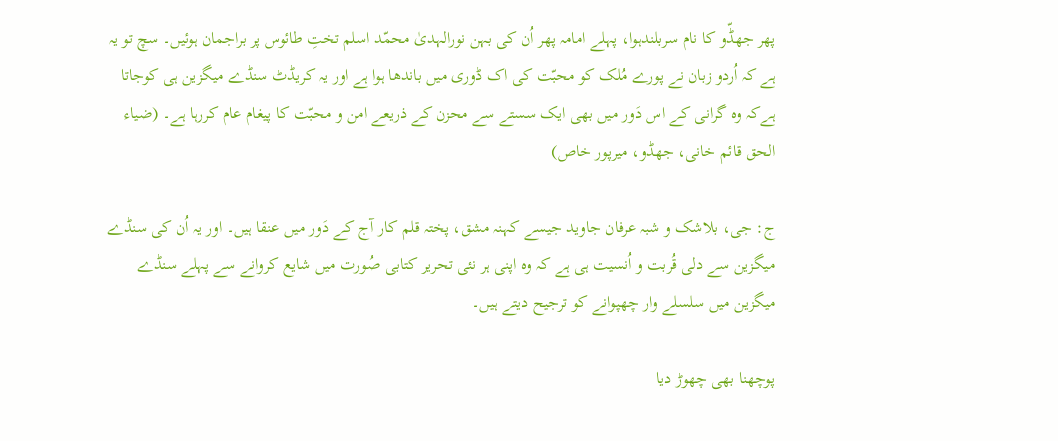پھر جھڈّو کا نام سربلندہوا، پہلے امامہ پھر اُن کی بہن نورالہدیٰ محمّد اسلم تختِ طائوس پر براجمان ہوئیں۔ سچ تو یہ ہے کہ اُردو زبان نے پورے مُلک کو محبّت کی اک ڈوری میں باندھا ہوا ہے اور یہ کریڈٹ سنڈے میگزین ہی کوجاتا ہےکہ وہ گرانی کے اس دَور میں بھی ایک سستے سے محزن کے ذریعے امن و محبّت کا پیغام عام کررہا ہے۔ (ضیاء الحق قائم خانی، جھڈو، میرپور خاص)

ج: جی، بلاشک و شبہ عرفان جاوید جیسے کہنہ مشق، پختہ قلم کار آج کے دَور میں عنقا ہیں۔ اور یہ اُن کی سنڈے میگزین سے دلی قُربت و اُنسیت ہی ہے کہ وہ اپنی ہر نئی تحریر کتابی صُورت میں شایع کروانے سے پہلے سنڈے میگزین میں سلسلے وار چھپوانے کو ترجیح دیتے ہیں۔

پوچھنا بھی چھوڑ دیا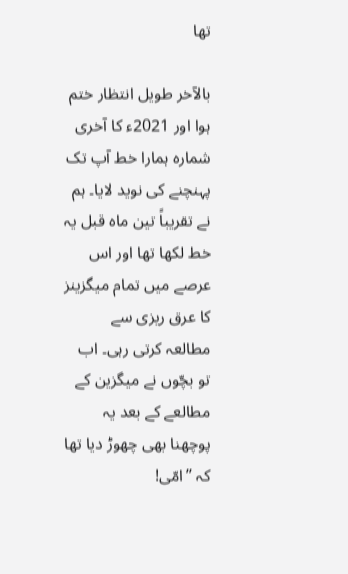تھا

بالآخر طویل انتظار ختم ہوا اور 2021ء کا آخری شمارہ ہمارا خط آپ تک پہنچنے کی نوید لایا۔ ہم نے تقریباً تین ماہ قبل یہ خط لکھا تھا اور اس عرصے میں تمام میگزینز کا عرق ریزی سے مطالعہ کرتی رہی۔ اب تو بچّوں نے میگزین کے مطالعے کے بعد یہ پوچھنا بھی چھوڑ دیا تھا کہ ’’امّی!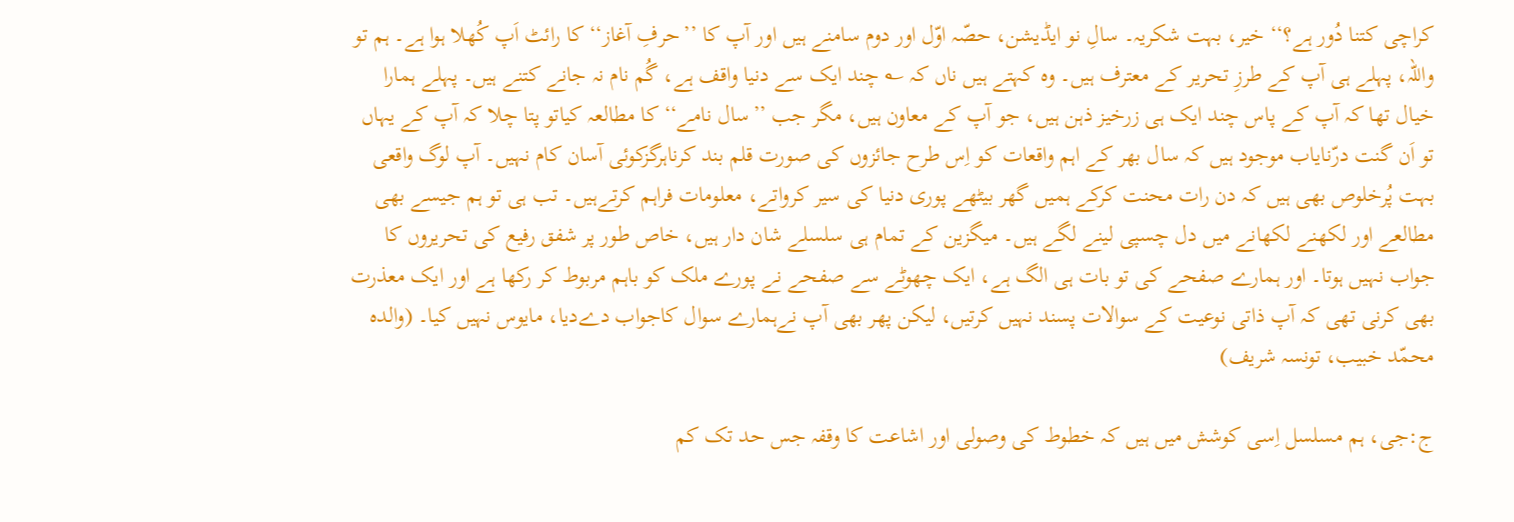کراچی کتنا دُور ہے؟‘‘ خیر، بہت شکریہ۔ سالِ نو ایڈیشن، حصّہ اوّل اور دوم سامنے ہیں اور آپ کا ’’حرفِ آغاز‘‘ کا رائٹ اَپ کُھلا ہوا ہے۔ ہم تو واللہ، پہلے ہی آپ کے طرزِ تحریر کے معترف ہیں۔ وہ کہتے ہیں ناں کہ ؎ چند ایک سے دنیا واقف ہے، گُم نام نہ جانے کتنے ہیں۔ پہلے ہمارا خیال تھا کہ آپ کے پاس چند ایک ہی زرخیز ذہن ہیں، جو آپ کے معاون ہیں، مگر جب ’’سال نامے‘‘ کا مطالعہ کیاتو پتا چلا کہ آپ کے یہاں تو اَن گنت درّنایاب موجود ہیں کہ سال بھر کے اہم واقعات کو اِس طرح جائزوں کی صورت قلم بند کرناہرگزکوئی آسان کام نہیں۔ آپ لوگ واقعی بہت پُرخلوص بھی ہیں کہ دن رات محنت کرکے ہمیں گھر بیٹھے پوری دنیا کی سیر کرواتے، معلومات فراہم کرتےہیں۔ تب ہی تو ہم جیسے بھی مطالعے اور لکھنے لکھانے میں دل چسپی لینے لگے ہیں۔ میگزین کے تمام ہی سلسلے شان دار ہیں، خاص طور پر شفق رفیع کی تحریروں کا جواب نہیں ہوتا۔ اور ہمارے صفحے کی تو بات ہی الگ ہے، ایک چھوٹے سے صفحے نے پورے ملک کو باہم مربوط کر رکھا ہے اور ایک معذرت بھی کرنی تھی کہ آپ ذاتی نوعیت کے سوالات پسند نہیں کرتیں، لیکن پھر بھی آپ نےہمارے سوال کاجواب دےدیا، مایوس نہیں کیا۔ (والدہ محمّد خبیب، تونسہ شریف)

ج:جی، ہم مسلسل اِسی کوشش میں ہیں کہ خطوط کی وصولی اور اشاعت کا وقفہ جس حد تک کم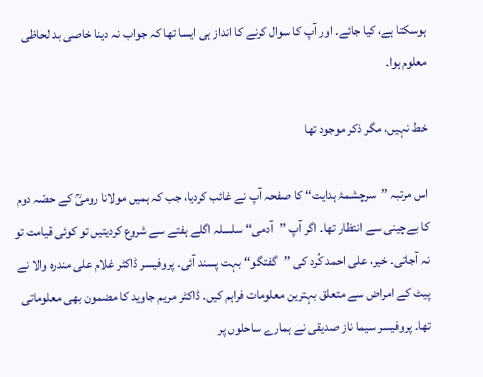ہوسکتا ہے، کیا جائے۔ اور آپ کا سوال کرنے کا انداز ہی ایسا تھا کہ جواب نہ دینا خاصی بد لحاظی معلوم ہوا۔

خط نہیں، مگر ذکر موجود تھا

اس مرتبہ ’’سرچشمۂ ہدایت‘‘ کا صفحہ آپ نے غائب کردیا، جب کہ ہمیں مولانا رومیؒ کے حصّہ دوم کا بےچینی سے انتظار تھا۔ اگر آپ ’’آدمی‘‘ سلسلہ اگلے ہفتے سے شروع کردیتیں تو کوئی قیامت تو نہ آجاتی۔ خیر، علی احمد کُرد کی ’’گفتگو‘‘ بہت پسند آئی۔ پروفیسر ڈاکٹر غلام علی مندرہ والا نے پیٹ کے امراض سے متعلق بہترین معلومات فراہم کیں۔ ڈاکٹر مریم جاوید کا مضمون بھی معلوماتی تھا۔ پروفیسر سیما ناز صدیقی نے ہمارے ساحلوں پر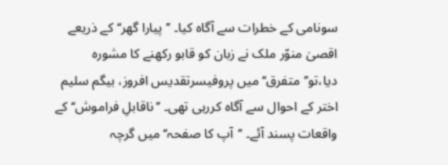سونامی کے خطرات سے آگاہ کیا۔ ’’پیارا گھر‘‘ کے ذریعے اقصیٰ منوّر ملک نے زبان کو قابو رکھنے کا مشورہ دیا،تو’’متفرق‘‘ میں پروفیسرتقدیس افروز، بیگم سلیم اختر کے احوال سے آگاہ کررہی تھی۔ ’’ناقابلِ فراموش‘‘ کے واقعات پسند آئے۔ ’’آپ کا صفحہ‘‘ میں گرچہ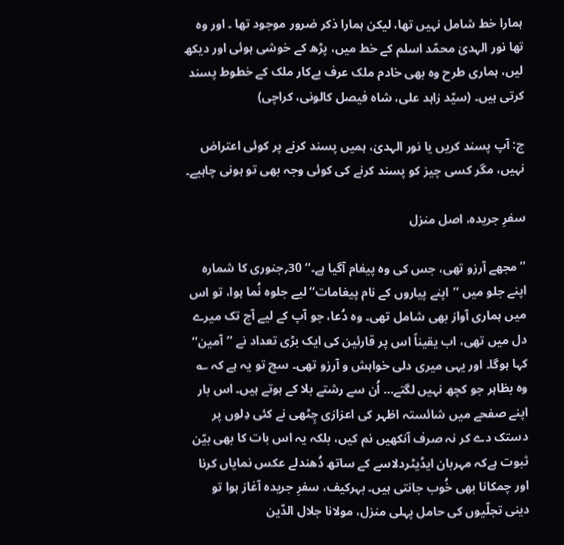ہمارا خط شامل نہیں تھا، لیکن ہمارا ذکر ضرور موجود تھا ۔ اور وہ تھا نور الہدیٰ محمّد اسلم کے خط میں، پڑھ کے خوشی ہوئی اور دیکھ لیں، ہماری طرح وہ بھی خادم ملک عرف بےکار ملک کے خطوط پسند کرتی ہیں۔ (سیّد زاہد علی، شاہ فیصل کالونی، کراچی)

ج: آپ پسند کریں یا نور الہدیٰ، ہمیں پسند کرنے پر کوئی اعتراض نہیں، مگر کسی چیز کو پسند کرنے کی کوئی وجہ بھی تو ہونی چاہیے۔

سفرِ جریدہ، اصل منزل

’’مجھے آرزو تھی، جس کی وہ پیغام آگیا ہے۔‘‘ 30؍جنوری کا شمارہ اپنے جلو میں ’’اپنے پیاروں کے نام پیغامات‘‘ لیے جلوہ نُما ہوا، تو اس میں ہماری آواز بھی شامل تھی۔ وہ دُعا، جو آپ کے لیے آج تک میرے دل میں تھی، اب یقیناً اس پر قارئین کی ایک بڑی تعداد نے ’’آمین‘‘ کہا ہوگا۔ اور یہی میری دلی خواہش و آرزو تھی۔ سچ تو یہ ہے کہ ؎ وہ بظاہر جو کچھ نہیں لگتے… اُن سے رشتے بلا کے ہوتے ہیں۔ اس بار اپنے صفحے میں شائستہ اظہر کی اعزازی چِٹھی نے کئی دِلوں پر دستک دے کر نہ صرف آنکھیں نم کیں، بلکہ یہ اس بات کا بھی بیّن ثبوت ہےکہ مہربان ایڈیٹردلاسے کے ساتھ دُھندلے عکس نمایاں کرنا اور چمکانا بھی خُوب جانتی ہیں۔ بہرکیف، سفرِ جریدہ آغاز ہوا تو دینی تجلّیوں کی حامل پہلی منزل، مولانا جلال الدّین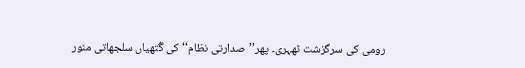رومی کی سرگزشت ٹھہری۔ پھر’’صدارتی نظام‘‘ کی گُتھیاں سلجھاتی منور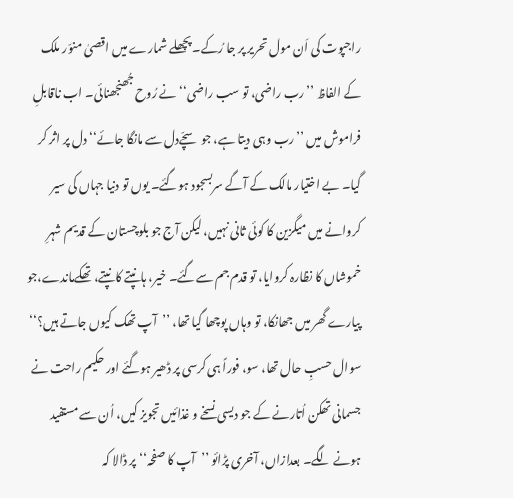راجپوت کی اَن مول تحریر پر جا رُکے۔ پچھلے شمارے میں اقصیٰ منوّر ملک کے الفاظ ’’رب راضی، تو سب راضی‘‘ نے رُوح جُھنجھنائی۔ اب ناقابلِ فراموش میں ’’رب وہی دیتا ہے، جو سچّےدل سے مانگا جائے‘‘ دل پر اثر کر گیا۔ بے اختیار مالک کے آگے سربسجود ہوگئے۔ یوں تو دنیا جہاں کی سیر کروانے میں میگزین کا کوئی ثانی نہیں، لیکن آج جو بلوچستان کے قدیم شہرِ خموشاں کا نظارہ کروایا، تو قدم جم سےگئے۔ خیر، ہانپتے کانپتے، تھکےماندے،جو پیارے گھر میں جھانکا، تو وہاں پوچھا گیا تھا، ’’آپ تھک کیوں جاتے ہیں؟‘‘ سوال حسبِ حال تھا، سو، فوراً ہی کرسی پر ڈھیر ہوگئے اور حکیم راحت نے جسمانی تھکن اُتارنے کے جو دیسی نسخے و غذائیں تجویز کیں، اُن سے مستفید ہونے لگے۔ بعدازاں، آخری پڑائو ’’آپ کا صفحہ‘‘پر ڈالا کہ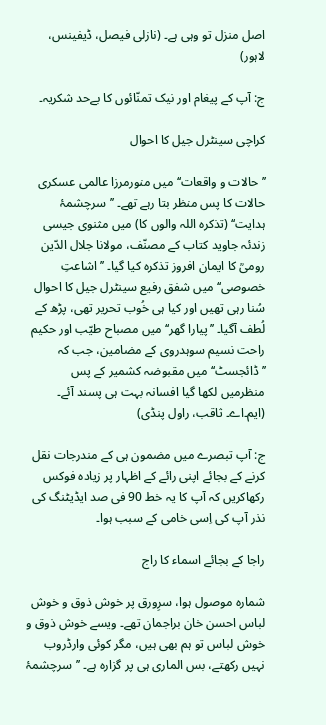اصل منزل تو وہی ہے۔ (نازلی فیصل، ڈیفینس، لاہور)

ج: آپ کے پیغام اور نیک تمنّائوں کا بےحد شکریہ۔

کراچی سینٹرل جیل کا احوال

’’حالات و واقعات‘‘ میں منورمرزا عالمی عسکری حالات کا پس منظر بتا رہے تھے۔ ’’سرچشمۂ ہدایت‘‘ (تذکرہ اللہ والوں کا) میں مثنوی جیسی زندئہ جاوید کتاب کے مصنّف، مولانا جلال الدّین رومیؒ کا ایمان افروز تذکرہ کیا گیا۔ ’’اشاعتِ خصوصی‘‘ میں شفق رفیع سینٹرل جیل کا احوال سُنا رہی تھیں اور کیا ہی خُوب تحریر تھی، پڑھ کے لُطف آگیا۔ ’’پیارا گھر‘‘ میں مصباح طیّب اور حکیم راحت نسیم سوہدروی کے مضامین، جب کہ ’’ڈائجسٹ‘‘ میں مقبوضہ کشمیر کے پس منظرمیں لکھا گیا افسانہ بہت ہی پسند آئے۔ (ایم۔اے۔ ثاقب، راول پنڈی)

ج: آپ تبصرے میں مضمون ہی کے مندرجات نقل کرنے کے بجائے اپنی رائے کے اظہار پر زیادہ فوکس رکھاکریں کہ آپ کا یہ خط 90 فی صد ایڈیٹنگ کی نذر آپ کی اِسی خامی کے سبب ہوا۔

راجا کے بجائے اسماء کا راج

شمارہ موصول ہوا، سرِورق پر خوش ذوق و خوش لباس احسن خان براجمان تھے۔ ویسے خوش ذوق و خوش لباس تو ہم بھی ہیں، مگر کوئی وارڈروب نہیں رکھتے، بس الماری ہی پر گزارہ ہے۔ ’’سرچشمۂ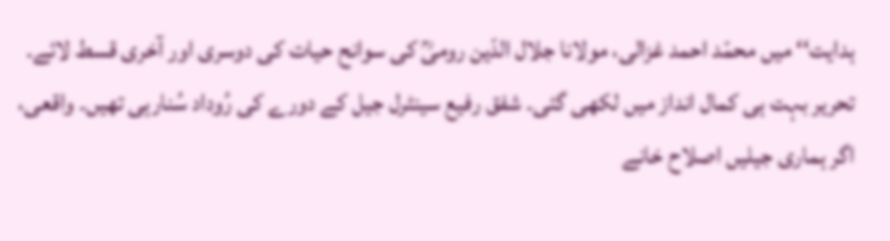ہدایت‘‘ میں محمّد احمد غزالی، مولانا جلال الدّین رومیؒ کی سوانح حیات کی دوسری اور آخری قسط لائے۔ تحریر بہت ہی کمال انداز میں لکھی گئی۔ شفق رفیع سینٹرل جیل کے دورے کی رُوداد سُنارہی تھیں۔ واقعی، اگر ہماری جیلیں اصلاح خانے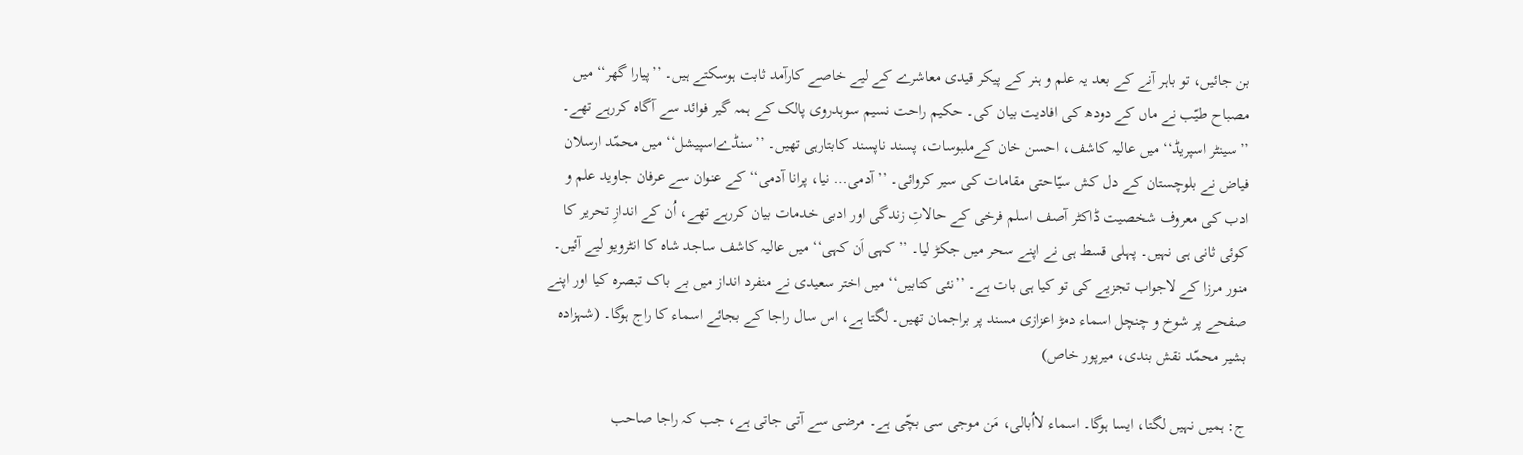بن جائیں، تو باہر آنے کے بعد یہ علم و ہنر کے پیکر قیدی معاشرے کے لیے خاصے کارآمد ثابت ہوسکتے ہیں۔ ’’پیارا گھر‘‘ میں مصباح طیّب نے ماں کے دودھ کی افادیت بیان کی۔ حکیم راحت نسیم سوہدروی پالک کے ہمہ گیر فوائد سے آگاہ کررہے تھے۔ ’’سینٹر اسپریڈ‘‘ میں عالیہ کاشف، احسن خان کےملبوسات، پسند ناپسند کابتارہی تھیں۔ ’’سنڈےاسپیشل‘‘ میں محمّد ارسلان فیاض نے بلوچستان کے دل کش سیّاحتی مقامات کی سیر کروائی۔ ’’آدمی… نیا، پرانا آدمی‘‘ کے عنوان سے عرفان جاوید علم و ادب کی معروف شخصیت ڈاکٹر آصف اسلم فرخی کے حالاتِ زندگی اور ادبی خدمات بیان کررہے تھے، اُن کے اندازِ تحریر کا کوئی ثانی ہی نہیں۔ پہلی قسط ہی نے اپنے سحر میں جکڑ لیا۔ ’’کہی اَن کہی‘‘ میں عالیہ کاشف ساجد شاہ کا انٹرویو لیے آئیں۔ منور مرزا کے لاجواب تجزیے کی تو کیا ہی بات ہے۔ ’’نئی کتابیں‘‘ میں اختر سعیدی نے منفرد انداز میں بے باک تبصرہ کیا اور اپنے صفحے پر شوخ و چنچل اسماء دمڑ اعزازی مسند پر براجمان تھیں۔ لگتا ہے، اس سال راجا کے بجائے اسماء کا راج ہوگا۔ (شہزادہ بشیر محمّد نقش بندی، میرپور خاص)

ج: ہمیں نہیں لگتا، ایسا ہوگا۔ اسماء لااُبالی، مَن موجی سی بچّی ہے۔ مرضی سے آتی جاتی ہے، جب کہ راجا صاحب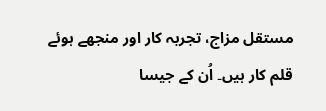مستقل مزاج، تجربہ کار اور منجھے ہوئے قلم کار ہیں۔ اُن کے جیسا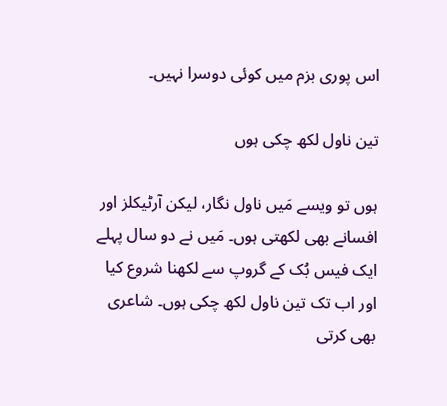اس پوری بزم میں کوئی دوسرا نہیں۔

تین ناول لکھ چکی ہوں

ہوں تو ویسے مَیں ناول نگار، لیکن آرٹیکلز اور افسانے بھی لکھتی ہوں۔ مَیں نے دو سال پہلے ایک فیس بُک کے گروپ سے لکھنا شروع کیا اور اب تک تین ناول لکھ چکی ہوں۔ شاعری بھی کرتی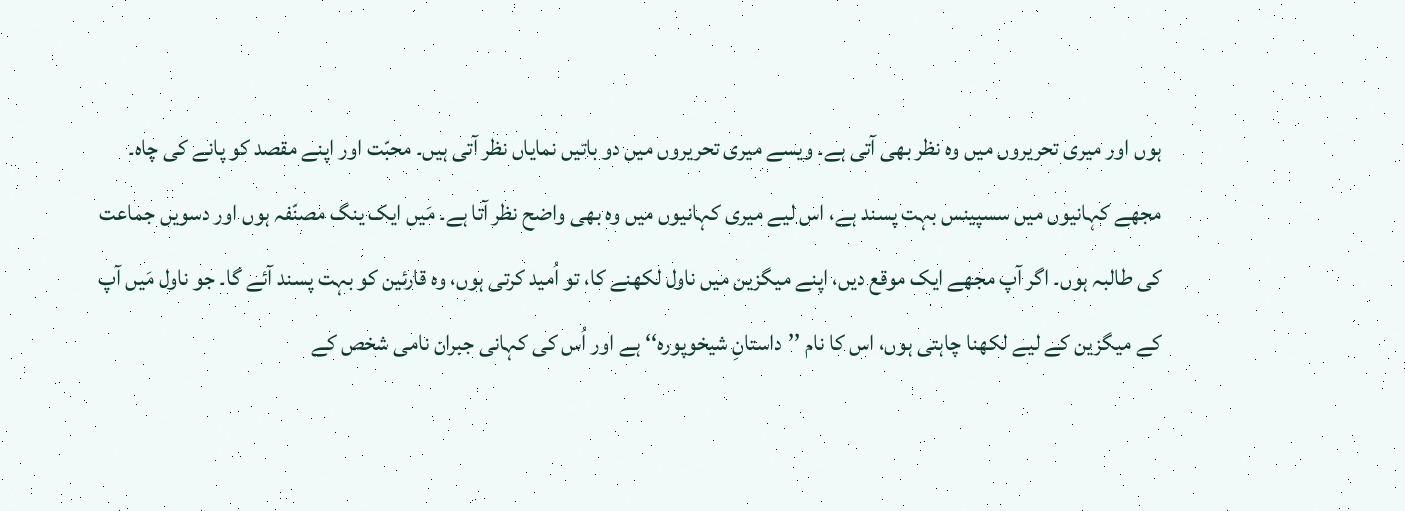ہوں اور میری تحریروں میں وہ نظر بھی آتی ہے۔ ویسے میری تحریروں میں دو باتیں نمایاں نظر آتی ہیں۔ محبّت اور اپنے مقصد کو پانے کی چاہ۔ مجھے کہانیوں میں سسپینس بہت پسند ہے، اس لیے میری کہانیوں میں وہ بھی واضح نظر آتا ہے۔ مَیں ایک ینگ مصنّفہ ہوں اور دسویں جماعت کی طالبہ ہوں۔ اگر آپ مجھے ایک موقع دیں، اپنے میگزین میں ناول لکھنے کا، تو اُمید کرتی ہوں، وہ قارئین کو بہت پسند آئے گا۔ جو ناول مَیں آپ کے میگزین کے لیے لکھنا چاہتی ہوں، اس کا نام ’’داستانِ شیخوپورہ‘‘ ہے اور اُس کی کہانی جبران نامی شخص کے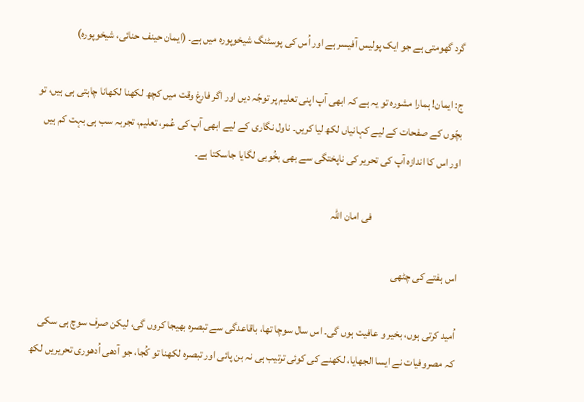گرد گھومتی ہے جو ایک پولیس آفیسر ہے اور اُس کی پوسٹنگ شیخوپورہ میں ہے۔ (ایمان حینف حنائی، شیخوپورہ)

ج: ایمان! ہمارا مشورہ تو یہ ہے کہ ابھی آپ اپنی تعلیم پر توجّہ دیں اور اگر فارغ وقت میں کچھ لکھنا لکھانا چاہتی ہی ہیں، تو بچّوں کے صفحات کے لیے کہانیاں لکھ لیا کریں۔ ناول نگاری کے لیے ابھی آپ کی عُمر، تعلیم، تجربہ سب ہی بہت کم ہیں اور اس کا اندازہ آپ کی تحریر کی ناپختگی سے بھی بخُوبی لگایا جاسکتا ہے۔

                                         فی امان اللہ

اس ہفتے کی چٹھی

اُمید کرتی ہوں، بخیر و عافیت ہوں گی۔ اس سال سوچا تھا، باقاعدگی سے تبصرہ بھیجا کروں گی، لیکن صرف سوچ ہی سکی کہ مصروفیات نے ایسا الجھایا، لکھنے کی کوئی ترتیب ہی نہ بن پائی اور تبصرہ لکھنا تو کُجا، جو آدھی اُدھوری تحریریں لکھ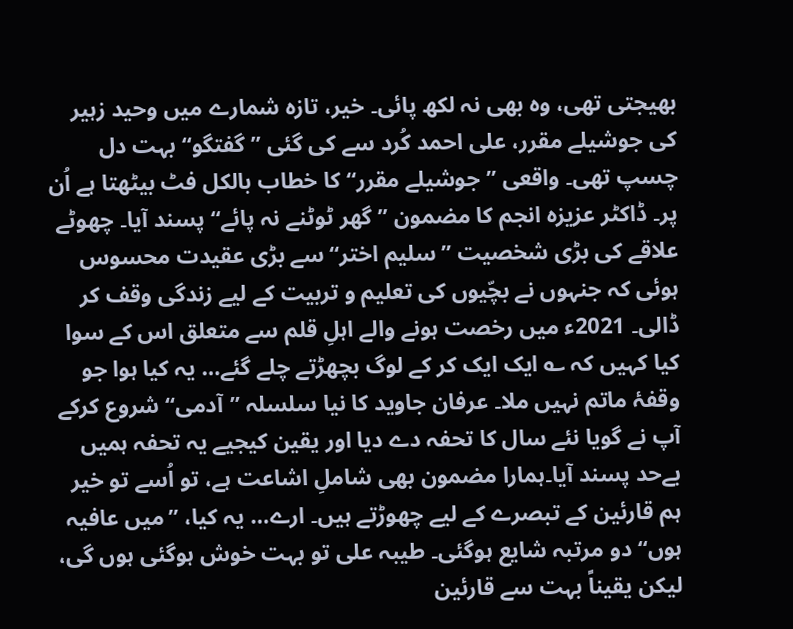بھیجتی تھی، وہ بھی نہ لکھ پائی۔ خیر، تازہ شمارے میں وحید زہیر کی جوشیلے مقرر، علی احمد کُرد سے کی گئی ’’گفتگو‘‘ بہت دل چسپ تھی۔ واقعی ’’جوشیلے مقرر‘‘ کا خطاب بالکل فٹ بیٹھتا ہے اُن پر۔ ڈاکٹر عزیزہ انجم کا مضمون ’’گھر ٹوٹنے نہ پائے‘‘ پسند آیا۔ چھوٹے علاقے کی بڑی شخصیت ’’سلیم اختر‘‘ سے بڑی عقیدت محسوس ہوئی کہ جنہوں نے بچّیوں کی تعلیم و تربیت کے لیے زندگی وقف کر ڈالی۔ 2021ء میں رخصت ہونے والے اہلِ قلم سے متعلق اس کے سوا کیا کہیں کہ ؎ ایک ایک کر کے لوگ بچھڑتے چلے گئے… یہ کیا ہوا جو وقفۂ ماتم نہیں ملا۔ عرفان جاوید کا نیا سلسلہ ’’آدمی‘‘ شروع کرکے آپ نے گویا نئے سال کا تحفہ دے دیا اور یقین کیجیے یہ تحفہ ہمیں بےحد پسند آیا۔ہمارا مضمون بھی شاملِ اشاعت ہے، تو اُسے تو خیر ہم قارئین کے تبصرے کے لیے چھوڑتے ہیں۔ ارے… یہ کیا، ’’میں عافیہ ہوں‘‘ دو مرتبہ شایع ہوگئی۔ طیبہ علی تو بہت خوش ہوگئی ہوں گی، لیکن یقیناً بہت سے قارئین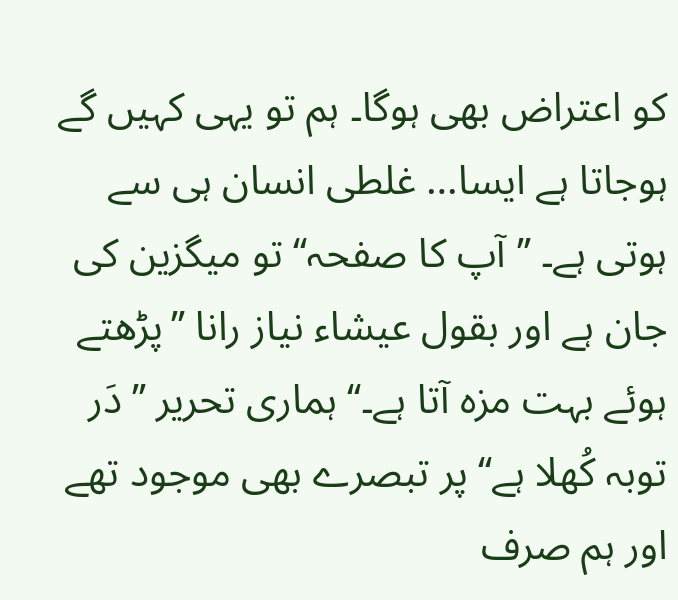کو اعتراض بھی ہوگا۔ ہم تو یہی کہیں گے ہوجاتا ہے ایسا… غلطی انسان ہی سے ہوتی ہے۔ ’’آپ کا صفحہ‘‘ تو میگزین کی جان ہے اور بقول عیشاء نیاز رانا ’’پڑھتے ہوئے بہت مزہ آتا ہے۔‘‘ ہماری تحریر ’’دَر توبہ کُھلا ہے‘‘ پر تبصرے بھی موجود تھے اور ہم صرف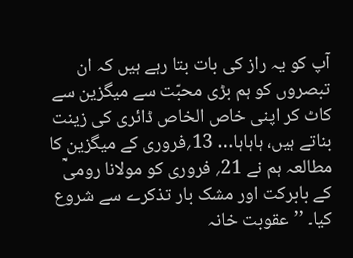آپ کو یہ راز کی بات بتا رہے ہیں کہ ان تبصروں کو ہم بڑی محبّت سے میگزین سے کاٹ کر اپنی خاص الخاص ڈائری کی زینت بناتے ہیں، ہاہاہا… 13؍فروری کے میگزین کا مطالعہ ہم نے 21؍ فروری کو مولانا رومیؒ کے بابرکت اور مشک بار تذکرے سے شروع کیا۔ ’’عقوبت خانہ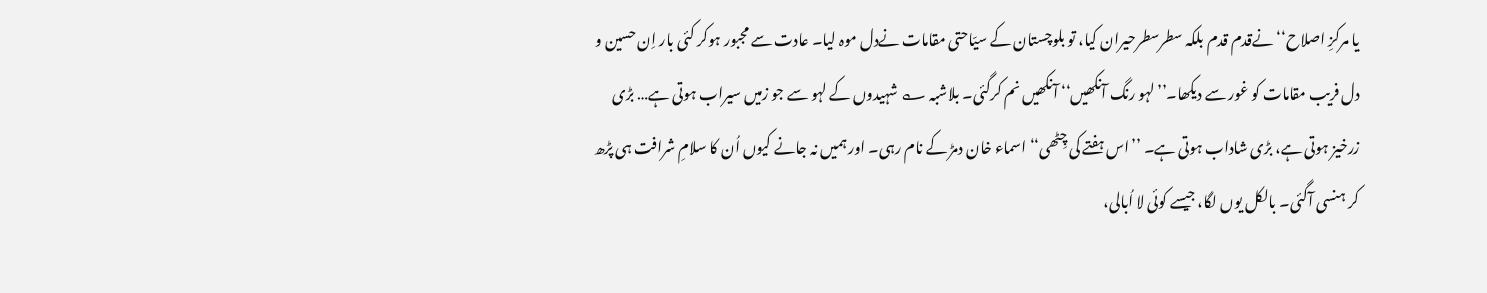یا مرکزِ اصلاح‘‘ نےقدم قدم بلکہ سطرسطرحیران کیا، تو بلوچستان کے سیّاحتی مقامات نےدل موہ لیا۔ عادت سے مجبور ہوکر کئی بار اِن حسین و دل فریب مقامات کو غور سے دیکھا۔’’لہو رنگ آنکھیں‘‘ آنکھیں نم کرگئی۔ بلاشبہ ؎ شہیدوں کے لہو سے جو زمیں سیراب ہوتی ہے… بڑی زرخیز ہوتی ہے، بڑی شاداب ہوتی ہے۔ ’’اس ہفتے کی چِٹھی‘‘ اسماء خان دمڑ کے نام رہی۔ اور ہمیں نہ جانے کیوں اُن کا سلامِ شرافت ہی پڑھ کر ہنسی آگئی۔ بالکل یوں لگا، جیسے کوئی لا اُبالی،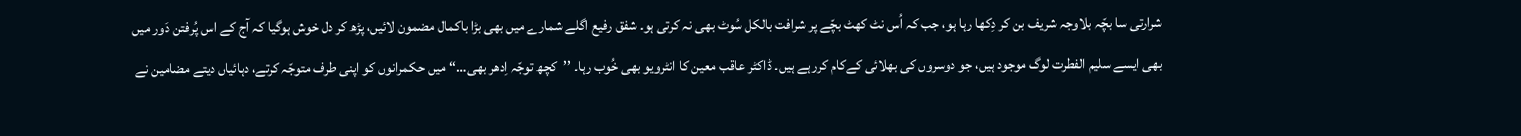شرارتی سا بچّہ بلاوجہ شریف بن کر دِکھا رہا ہو، جب کہ اُس نٹ کھٹ بچّے پر شرافت بالکل سُوٹ بھی نہ کرتی ہو۔ شفق رفیع اگلے شمارے میں بھی بڑا باکمال مضمون لائیں، پڑھ کر دل خوش ہوگیا کہ آج کے اس پُرفتن دَور میں بھی ایسے سلیم الفطرت لوگ موجود ہیں، جو دوسروں کی بھلائی کےکام کررہے ہیں۔ ڈاکٹر عاقب معین کا انٹرویو بھی خُوب رہا۔ ’’کچھ توجّہ اِدھر بھی…‘‘ میں حکمرانوں کو اپنی طرف متوجّہ کرتے، دہائیاں دیتے مضامین نے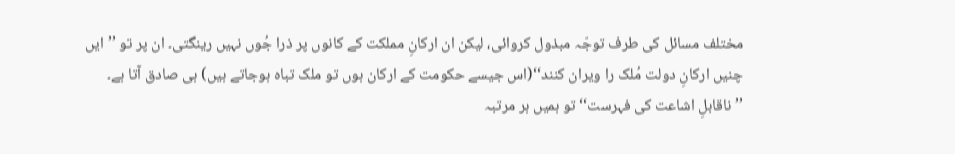مختلف مسائل کی طرف توجّہ مبذول کروائی، لیکن ان ارکانِ مملکت کے کانوں پر ذرا جُوں نہیں رینگتی۔ ان پر تو ’’ایں چنیں ارکانِ دولت مُلک را ویران کنند‘‘(اس جیسے حکومت کے ارکان ہوں تو ملک تباہ ہوجاتے ہیں) ہی صادق آتا ہے۔ ’’ناقابلِ اشاعت کی فہرست‘‘ تو ہمیں ہر مرتبہ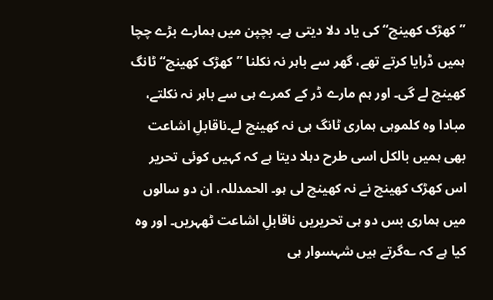’’کھڑک کھینچ‘‘ کی یاد دلا دیتی ہے۔ بچپن میں ہمارے بڑے چچا ہمیں ڈرایا کرتے تھے، گھر سے باہر نہ نکلنا ’’کھڑک کھینچ‘‘ ٹانگ کھینچ لے گی۔ اور ہم مارے ڈر کے کمرے ہی سے باہر نہ نکلتے، مبادا وہ کلموہی ہماری ٹانگ ہی نہ کھینچ لے۔ناقابلِ اشاعت بھی ہمیں بالکل اسی طرح دہلا دیتا ہے کہ کہیں کوئی تحریر اس کھڑک کھینچ نے نہ کھینچ لی ہو۔ الحمدللہ، ان دو سالوں میں ہماری بس دو ہی تحریریں ناقابلِ اشاعت ٹھہریں۔ اور وہ کیا ہے کہ ؎گرتے ہیں شہسوار ہی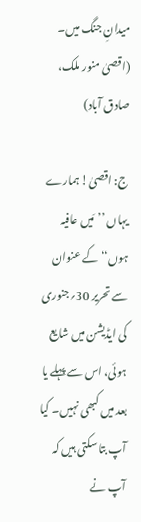میدانِ جنگ میں۔ (اقصیٰ منور ملک، صادق آباد)

ج: اقصیٰ! ہمارے یہاں ’’مَیں عافیہ ہوں‘‘ کے عنوان سے تحریر 30؍جنوری کی ایڈیشن میں شایع ہوئی، اس سے پہلے یا بعد میں کبھی نہیں۔ کیا آپ بتا سکتی ہیں کہ آپ نے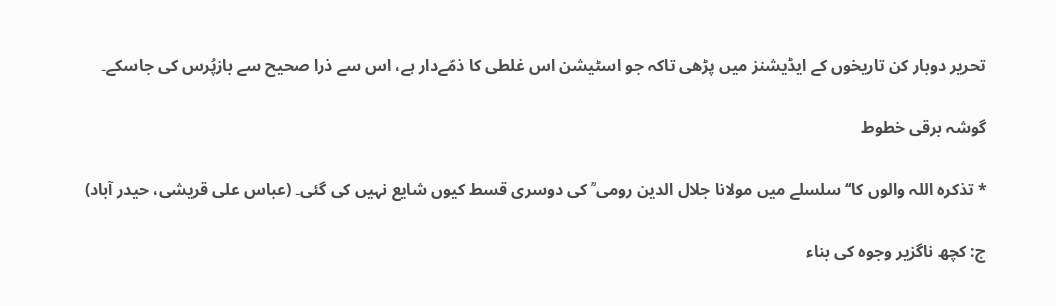تحریر دوبار کن تاریخوں کے ایڈیشنز میں پڑھی تاکہ جو اسٹیشن اس غلطی کا ذمّےدار ہے، اس سے ذرا صحیح سے بازپُرس کی جاسکے۔

گوشہ برقی خطوط

* تذکرہ اللہ والوں کا‘‘ سلسلے میں مولانا جلال الدین رومی ؒ کی دوسری قسط کیوں شایع نہیں کی گئی۔ (عباس علی قریشی، حیدر آباد)

ج: کچھ ناگزیر وجوہ کی بناء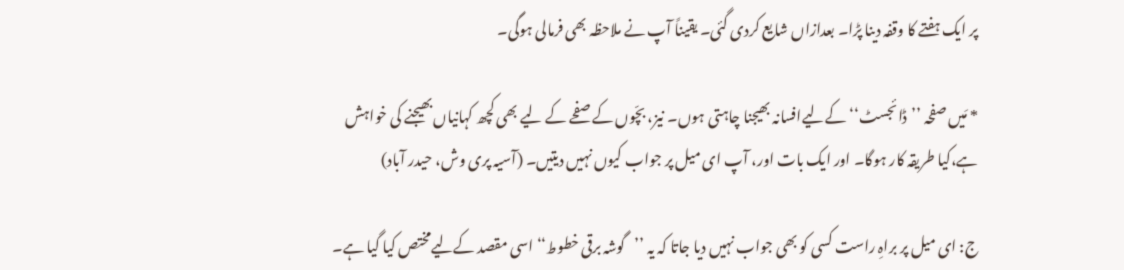پر ایک ہفتے کا وقفہ دینا پڑا۔ بعدازاں شایع کردی گئی۔ یقیناً آپ نے ملاحظہ بھی فرمالی ہوگی۔

* مَیں صفحہ ’’ڈائجسٹ‘‘ کےلیےافسانہ بھیجنا چاہتی ہوں۔ نیز، بچّوں کے صفحے کے لیے بھی کچھ کہانیاں بھیجنے کی خواہش ہے،کیا طریقہ کار ہوگا۔ اور ایک بات اور، آپ ای میل پر جواب کیوں نہیں دیتیں۔ (آسیہ پری وش، حیدر آباد)

ج: ای میل پر براہِ راست کسی کو بھی جواب نہیں دیا جاتا کہ یہ ’’گوشہ برقی خطوط‘‘ اسی مقصد کےلیےمختص کیا گیا ہے۔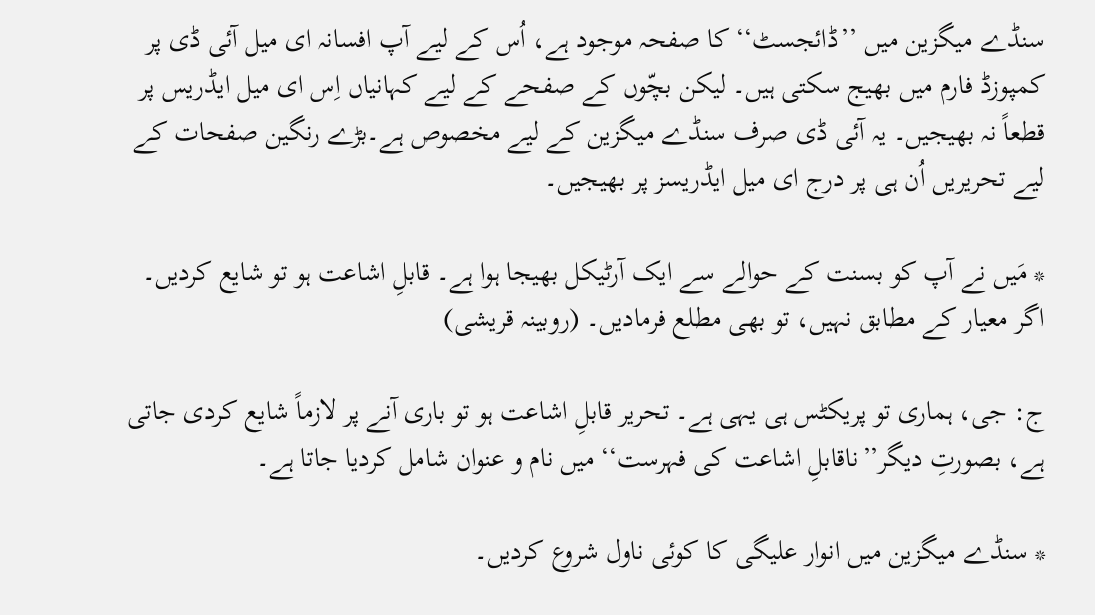سنڈے میگزین میں ’’ڈائجسٹ‘‘ کا صفحہ موجود ہے، اُس کے لیے آپ افسانہ ای میل آئی ڈی پر کمپوزڈ فارم میں بھیج سکتی ہیں۔ لیکن بچّوں کے صفحے کے لیے کہانیاں اِس ای میل ایڈریس پر قطعاً نہ بھیجیں۔ یہ آئی ڈی صرف سنڈے میگزین کے لیے مخصوص ہے۔بڑے رنگین صفحات کے لیے تحریریں اُن ہی پر درج ای میل ایڈریسز پر بھیجیں۔

* مَیں نے آپ کو بسنت کے حوالے سے ایک آرٹیکل بھیجا ہوا ہے۔ قابلِ اشاعت ہو تو شایع کردیں۔ اگر معیار کے مطابق نہیں، تو بھی مطلع فرمادیں۔ (روبینہ قریشی)

ج: جی، ہماری تو پریکٹس ہی یہی ہے۔ تحریر قابلِ اشاعت ہو تو باری آنے پر لازماً شایع کردی جاتی ہے، بصورتِ دیگر’’ناقابلِ اشاعت کی فہرست‘‘ میں نام و عنوان شامل کردیا جاتا ہے۔

* سنڈے میگزین میں انوار علیگی کا کوئی ناول شروع کردیں۔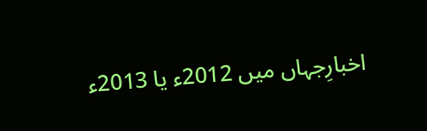اخبارِجہاں میں 2012ء یا 2013ء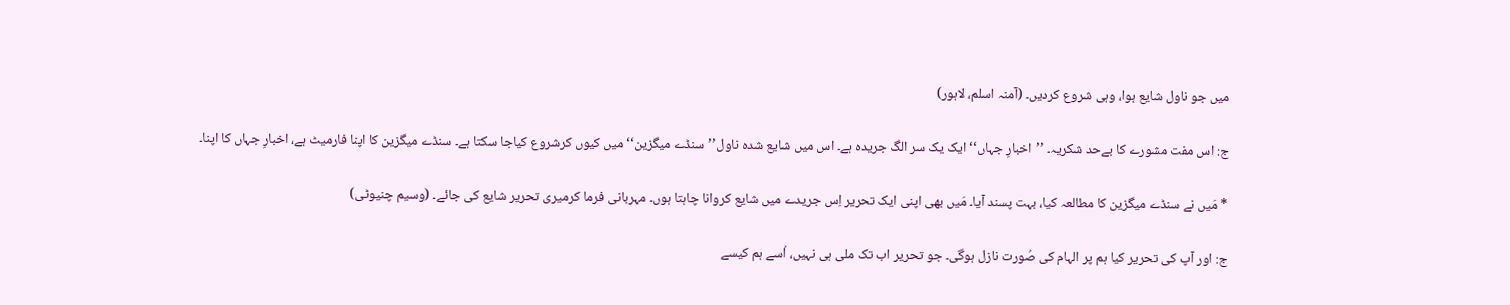میں جو ناول شایع ہوا، وہی شروع کردیں۔ (آمنہ اسلم، لاہور)

ج: اس مفت مشورے کا بےحد شکریہ۔ ’’اخبارِ جہاں‘‘ ایک یک سر الگ جریدہ ہے۔ اس میں شایع شدہ ناول’’سنڈے میگزین‘‘میں کیوں کرشروع کیاجا سکتا ہے۔ سنڈے میگزین کا اپنا فارمیٹ ہے، اخبارِ جہاں کا اپنا۔

* مَیں نے سنڈے میگزین کا مطالعہ کیا، بہت پسند آیا۔ مَیں بھی اپنی ایک تحریر اِس جریدے میں شایع کروانا چاہتا ہوں۔ مہربانی فرما کرمیری تحریر شایع کی جائے۔ (وسیم چنیوٹی)

ج: اور آپ کی تحریر کیا ہم پر الہام کی صُورت نازل ہوگی۔ جو تحریر اب تک ملی ہی نہیں، اُسے ہم کیسے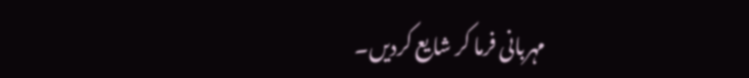مہربانی فرما کر شایع کردیں۔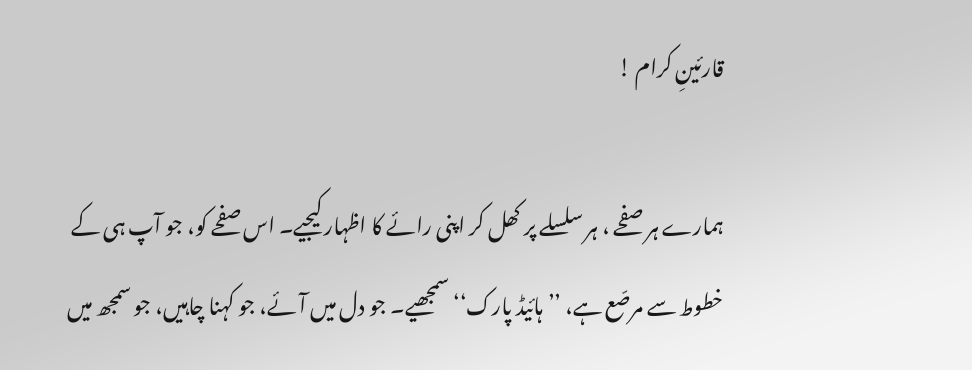قارئینِ کرام !

ہمارے ہر صفحے ، ہر سلسلے پر کھل کر اپنی رائے کا اظہار کیجیے۔ اس صفحے کو، جو آپ ہی کے خطوط سے مرصّع ہے، ’’ہائیڈ پارک‘‘ سمجھیے۔ جو دل میں آئے، جو کہنا چاہیں، جو سمجھ میں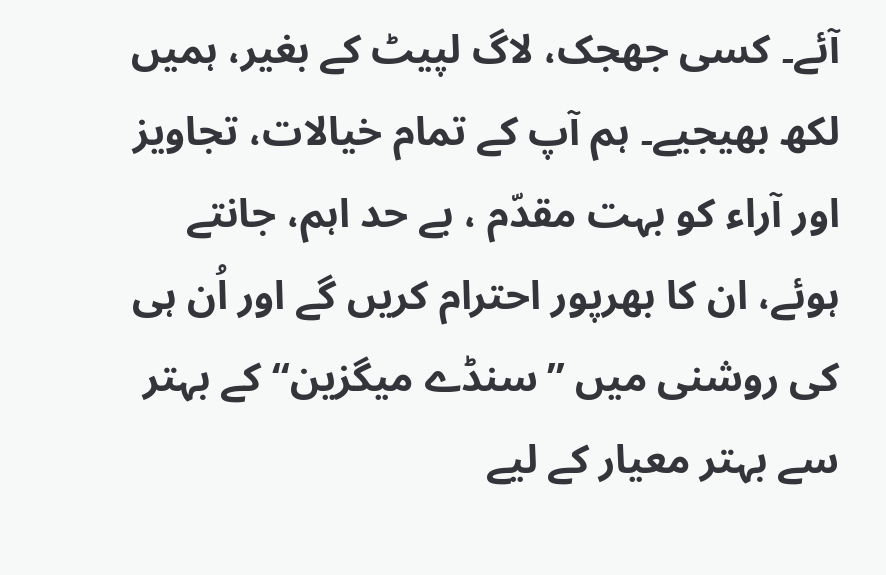آئے۔ کسی جھجک، لاگ لپیٹ کے بغیر، ہمیں لکھ بھیجیے۔ ہم آپ کے تمام خیالات، تجاویز اور آراء کو بہت مقدّم ، بے حد اہم، جانتے ہوئے، ان کا بھرپور احترام کریں گے اور اُن ہی کی روشنی میں ’’سنڈے میگزین‘‘ کے بہتر سے بہتر معیار کے لیے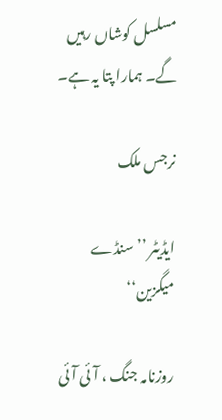مسلسل کوشاں رہیں گے۔ ہمارا پتا یہ ہے۔

نرجس ملک

ایڈیٹر ’’ سنڈے میگزین‘‘

روزنامہ جنگ ، آئی آئی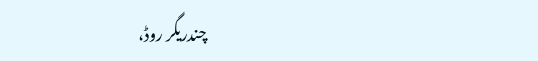چندریگر روڈ،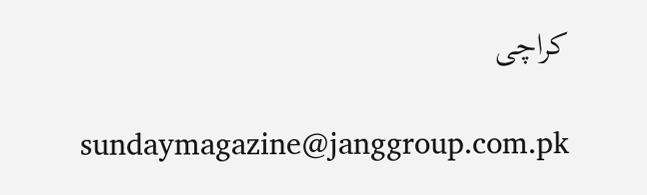کراچی

sundaymagazine@janggroup.com.pk